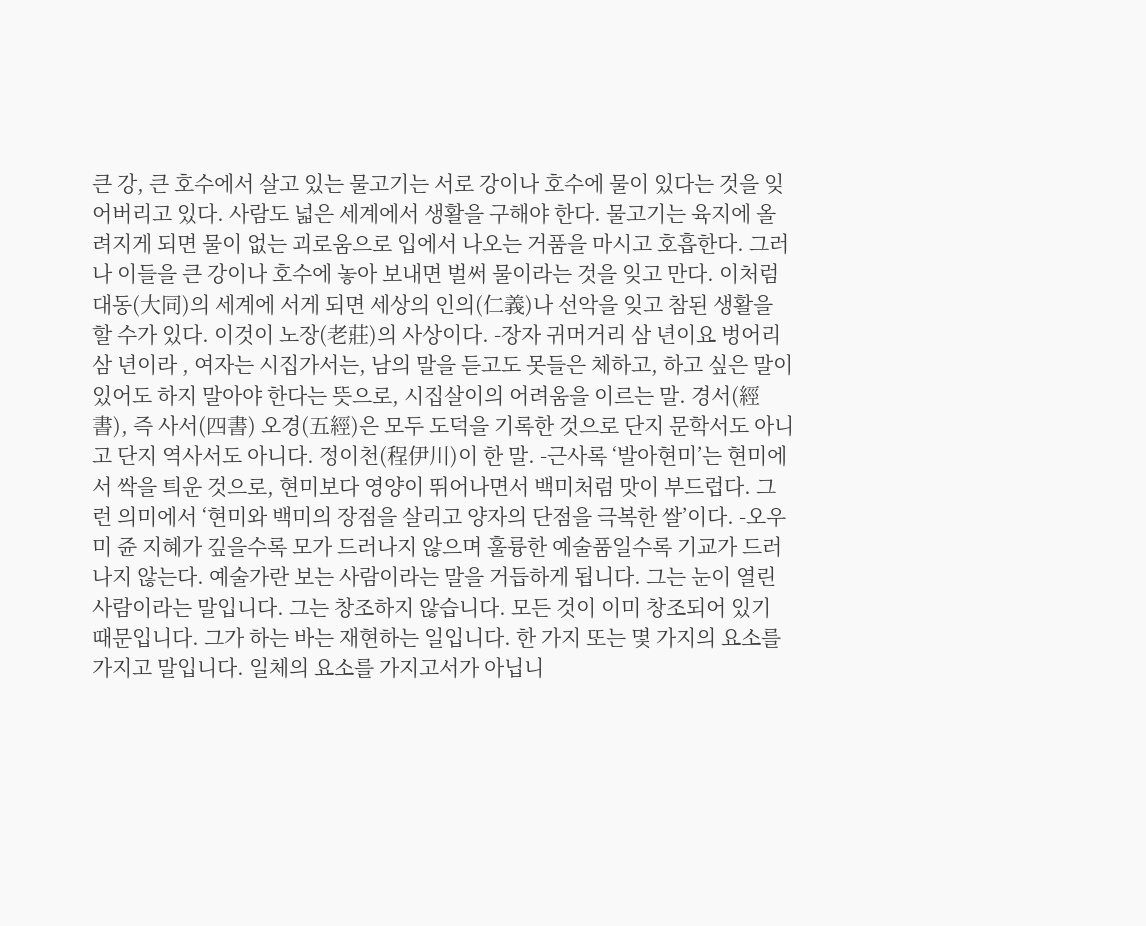큰 강, 큰 호수에서 살고 있는 물고기는 서로 강이나 호수에 물이 있다는 것을 잊어버리고 있다. 사람도 넓은 세계에서 생활을 구해야 한다. 물고기는 육지에 올려지게 되면 물이 없는 괴로움으로 입에서 나오는 거품을 마시고 호흡한다. 그러나 이들을 큰 강이나 호수에 놓아 보내면 벌써 물이라는 것을 잊고 만다. 이처럼 대동(大同)의 세계에 서게 되면 세상의 인의(仁義)나 선악을 잊고 참된 생활을 할 수가 있다. 이것이 노장(老莊)의 사상이다. -장자 귀머거리 삼 년이요 벙어리 삼 년이라 , 여자는 시집가서는, 남의 말을 듣고도 못들은 체하고, 하고 싶은 말이 있어도 하지 말아야 한다는 뜻으로, 시집살이의 어려움을 이르는 말. 경서(經書), 즉 사서(四書) 오경(五經)은 모두 도덕을 기록한 것으로 단지 문학서도 아니고 단지 역사서도 아니다. 정이천(程伊川)이 한 말. -근사록 ‘발아현미’는 현미에서 싹을 틔운 것으로, 현미보다 영양이 뛰어나면서 백미처럼 맛이 부드럽다. 그런 의미에서 ‘현미와 백미의 장점을 살리고 양자의 단점을 극복한 쌀’이다. -오우미 쥰 지혜가 깊을수록 모가 드러나지 않으며 훌륭한 예술품일수록 기교가 드러나지 않는다. 예술가란 보는 사람이라는 말을 거듭하게 됩니다. 그는 눈이 열린 사람이라는 말입니다. 그는 창조하지 않습니다. 모든 것이 이미 창조되어 있기 때문입니다. 그가 하는 바는 재현하는 일입니다. 한 가지 또는 몇 가지의 요소를 가지고 말입니다. 일체의 요소를 가지고서가 아닙니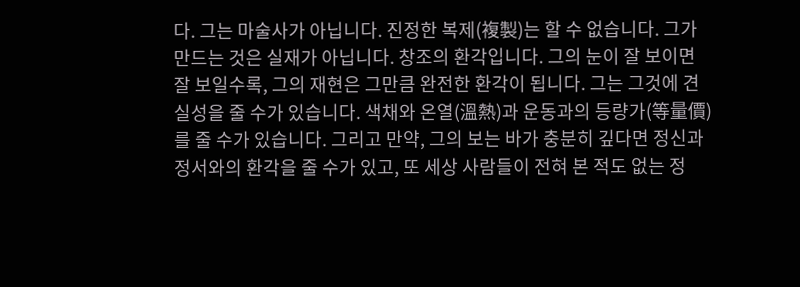다. 그는 마술사가 아닙니다. 진정한 복제(複製)는 할 수 없습니다. 그가 만드는 것은 실재가 아닙니다. 창조의 환각입니다. 그의 눈이 잘 보이면 잘 보일수록, 그의 재현은 그만큼 완전한 환각이 됩니다. 그는 그것에 견실성을 줄 수가 있습니다. 색채와 온열(溫熱)과 운동과의 등량가(等量價)를 줄 수가 있습니다. 그리고 만약, 그의 보는 바가 충분히 깊다면 정신과 정서와의 환각을 줄 수가 있고, 또 세상 사람들이 전혀 본 적도 없는 정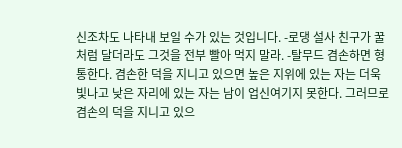신조차도 나타내 보일 수가 있는 것입니다. -로댕 설사 친구가 꿀처럼 달더라도 그것을 전부 빨아 먹지 말라. -탈무드 겸손하면 형통한다. 겸손한 덕을 지니고 있으면 높은 지위에 있는 자는 더욱 빛나고 낮은 자리에 있는 자는 남이 업신여기지 못한다. 그러므로 겸손의 덕을 지니고 있으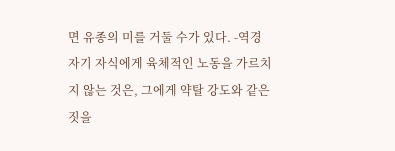면 유종의 미를 거둘 수가 있다. -역경 자기 자식에게 육체적인 노동을 가르치지 않는 것은, 그에게 약탈 강도와 같은 짓을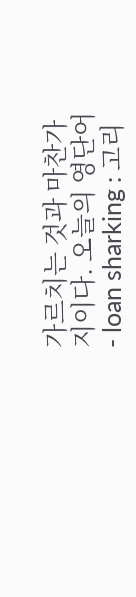가르치는 것과 마찬가지이다. 오늘의 영단어 - loan sharking : 고리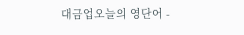대금업오늘의 영단어 -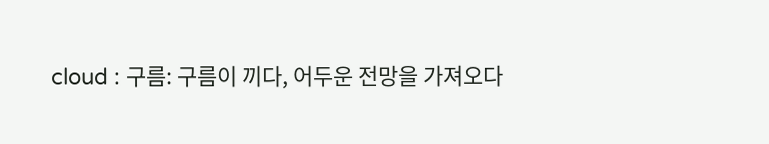cloud : 구름: 구름이 끼다, 어두운 전망을 가져오다